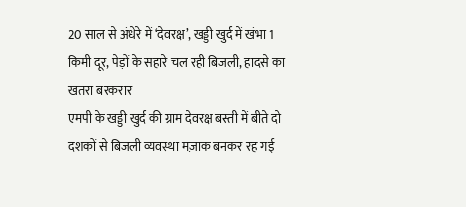20 साल से अंधेरे में ‘देवरक्ष’, खड्डी खुर्द में खंभा 1 किमी दूर, पेड़ों के सहारे चल रही बिजली, हादसे का खतरा बरकरार
एमपी के खड्डी खुर्द की ग्राम देवरक्ष बस्ती में बीते दो दशकों से बिजली व्यवस्था मज़ाक बनकर रह गई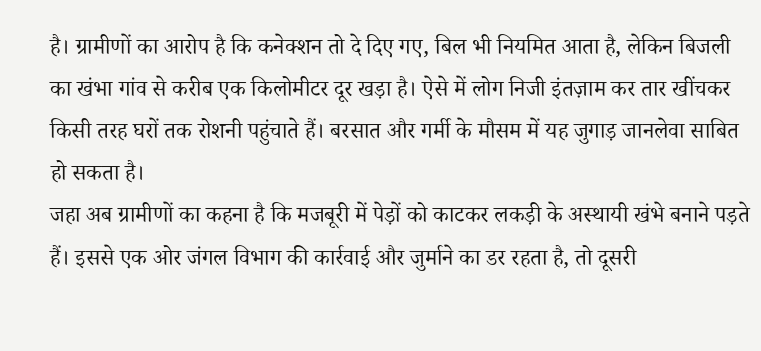है। ग्रामीणों का आरोप है कि कनेक्शन तो दे दिए गए, बिल भी नियमित आता है, लेकिन बिजली का खंभा गांव से करीब एक किलोमीटर दूर खड़ा है। ऐसे में लोग निजी इंतज़ाम कर तार खींचकर किसी तरह घरों तक रोशनी पहुंचाते हैं। बरसात और गर्मी के मौसम में यह जुगाड़ जानलेवा साबित हो सकता है।
जहा अब ग्रामीणों का कहना है कि मजबूरी में पेड़ों को काटकर लकड़ी के अस्थायी खंभे बनाने पड़ते हैं। इससे एक ओर जंगल विभाग की कार्रवाई और जुर्माने का डर रहता है, तो दूसरी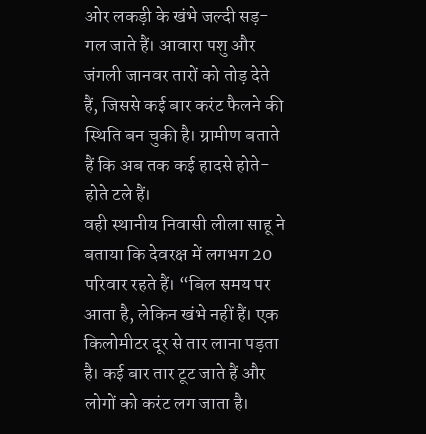ओर लकड़ी के खंभे जल्दी सड़-गल जाते हैं। आवारा पशु और जंगली जानवर तारों को तोड़ देते हैं, जिससे कई बार करंट फैलने की स्थिति बन चुकी है। ग्रामीण बताते हैं कि अब तक कई हादसे होते-होते टले हैं।
वही स्थानीय निवासी लीला साहू ने बताया कि देवरक्ष में लगभग 20 परिवार रहते हैं। “बिल समय पर आता है, लेकिन खंभे नहीं हैं। एक किलोमीटर दूर से तार लाना पड़ता है। कई बार तार टूट जाते हैं और लोगों को करंट लग जाता है।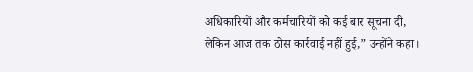अधिकारियों और कर्मचारियों को कई बार सूचना दी, लेकिन आज तक ठोस कार्रवाई नहीं हुई,” उन्होंने कहा।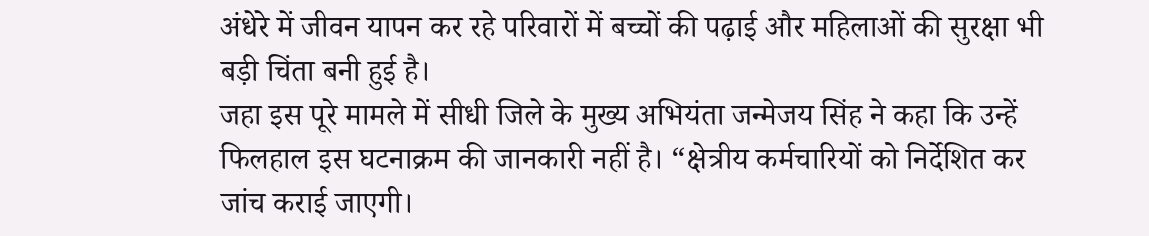अंधेरे में जीवन यापन कर रहे परिवारों में बच्चों की पढ़ाई और महिलाओं की सुरक्षा भी बड़ी चिंता बनी हुई है।
जहा इस पूरे मामले में सीधी जिले के मुख्य अभियंता जन्मेजय सिंह ने कहा कि उन्हें फिलहाल इस घटनाक्रम की जानकारी नहीं है। “क्षेत्रीय कर्मचारियों को निर्देशित कर जांच कराई जाएगी।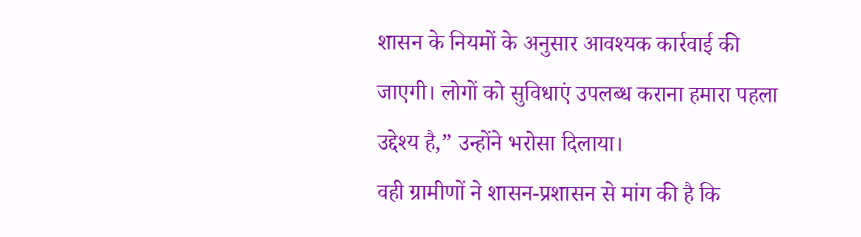शासन के नियमों के अनुसार आवश्यक कार्रवाई की जाएगी। लोगों को सुविधाएं उपलब्ध कराना हमारा पहला उद्देश्य है,” उन्होंने भरोसा दिलाया।
वही ग्रामीणों ने शासन-प्रशासन से मांग की है कि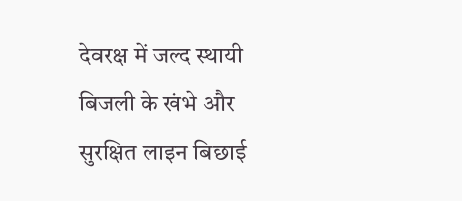देवरक्ष में जल्द स्थायी बिजली के खंभे और सुरक्षित लाइन बिछाई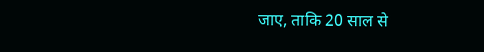जाए, ताकि 20 साल से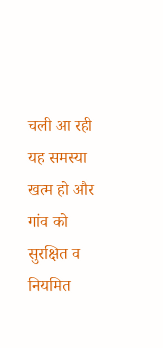चली आ रही यह समस्या खत्म हो और गांव को सुरक्षित व नियमित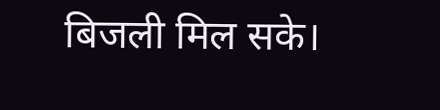बिजली मिल सके।